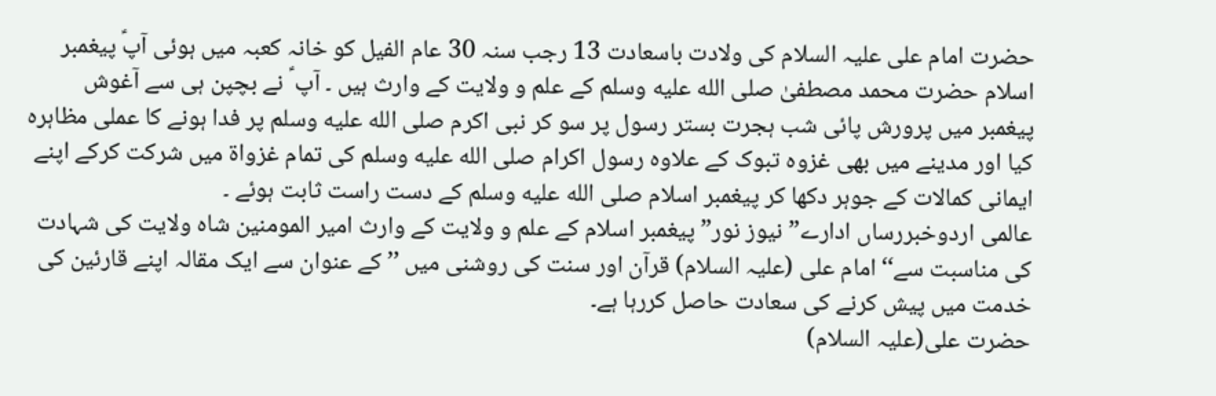حضرت امام علی علیہ السلام کی ولادت باسعادت 13 رجب سنہ 30 عام الفیل کو خانہ کعبہ میں ہوئی آپؑ پیغمبر اسلام حضرت محمد مصطفیٰ صلى الله عليه وسلم کے علم و ولایت کے وارث ہیں ۔ آپ ؑ نے بچپن ہی سے آغوش پیغمبر میں پرورش پائی شب ہجرت بستر رسول پر سو کر نبی اکرم صلى الله عليه وسلم پر فدا ہونے کا عملی مظاہرہ کیا اور مدینے میں بھی غزوہ تبوک کے علاوہ رسول اکرام صلى الله عليه وسلم کی تمام غزواۃ میں شرکت کرکے اپنے ایمانی کمالات کے جوہر دکھا کر پیغمبر اسلام صلى الله عليه وسلم کے دست راست ثابت ہوئے ۔
عالمی اردوخبررساں ادارے”نیوز نور” پیغمبر اسلام کے علم و ولایت کے وارث امیر المومنین شاہ ولایت کی شہادت کی مناسبت سے‘‘امام علی (علیہ السلام) قرآن اور سنت کی روشنی میں ’’ کے عنوان سے ایک مقالہ اپنے قارئین کی خدمت میں پیش کرنے کی سعادت حاصل کررہا ہے۔
حضرت علی(علیہ السلام)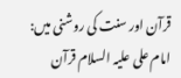قرآن اور سنت کی روشنی میں:
امام علی علیہ السلام قرآن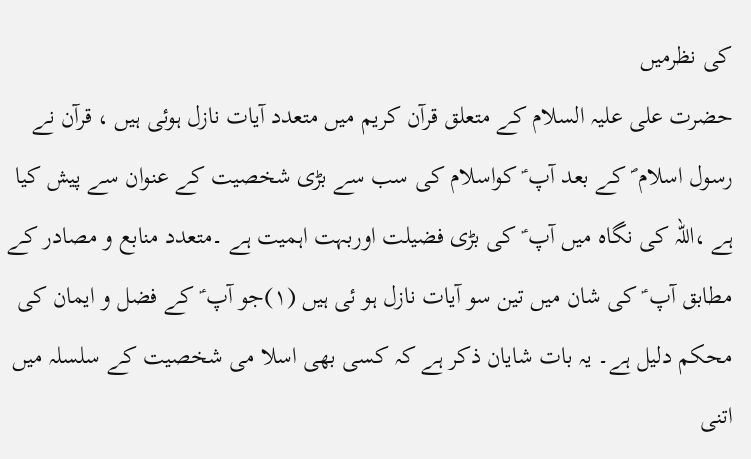کی نظرمیں
حضرت علی علیہ السلام کے متعلق قرآن کریم میں متعدد آیات نازل ہوئی ہیں ، قرآن نے رسول اسلام ؐ کے بعد آپ ؑ کواسلام کی سب سے بڑی شخصیت کے عنوان سے پیش کیا ہے ،اللہ کی نگاہ میں آپ ؑ کی بڑی فضیلت اوربہت اہمیت ہے ۔متعدد منابع و مصادر کے مطابق آپ ؑ کی شان میں تین سو آیات نازل ہو ئی ہیں (۱)جو آپ ؑ کے فضل و ایمان کی محکم دلیل ہے۔ یہ بات شایان ذکر ہے کہ کسی بھی اسلا می شخصیت کے سلسلہ میں اتنی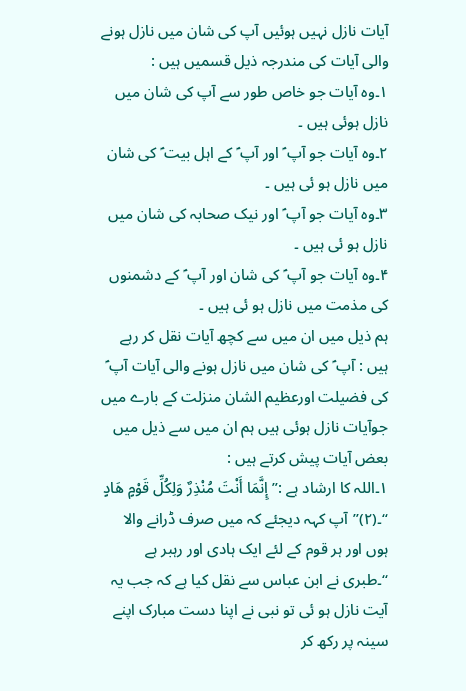آیات نازل نہیں ہوئیں آپ کی شان میں نازل ہونے والی آیات کی مندرجہ ذیل قسمیں ہیں :
۱۔وہ آیات جو خاص طور سے آپ کی شان میں نازل ہوئی ہیں ۔
۲۔وہ آیات جو آپ ؑ اور آپ ؑ کے اہل بیت ؑ کی شان میں نازل ہو ئی ہیں ۔
۳۔وہ آیات جو آپ ؑ اور نیک صحابہ کی شان میں نازل ہو ئی ہیں ۔
۴۔وہ آیات جو آپ ؑ کی شان اور آپ ؑ کے دشمنوں کی مذمت میں نازل ہو ئی ہیں ۔
ہم ذیل میں ان میں سے کچھ آیات نقل کر رہے ہیں : آپ ؑ کی شان میں نازل ہونے والی آیات آپ ؑ کی فضیلت اورعظیم الشان منزلت کے بارے میں جوآیات نازل ہوئی ہیں ہم ان میں سے ذیل میں بعض آیات پیش کرتے ہیں :
۱۔اللہ کا ارشاد ہے :” إِنَّمَا أَنْتَ مُنْذِرٌ وَلِكُلِّ قَوْمٍ هَادٍ “۔(۲)’’آپ کہہ دیجئے کہ میں صرف ڈرانے والا ہوں اور ہر قوم کے لئے ایک ہادی اور رہبر ہے ‘‘۔طبری نے ابن عباس سے نقل کیا ہے کہ جب یہ آیت نازل ہو ئی تو نبی نے اپنا دست مبارک اپنے سینہ پر رکھ کر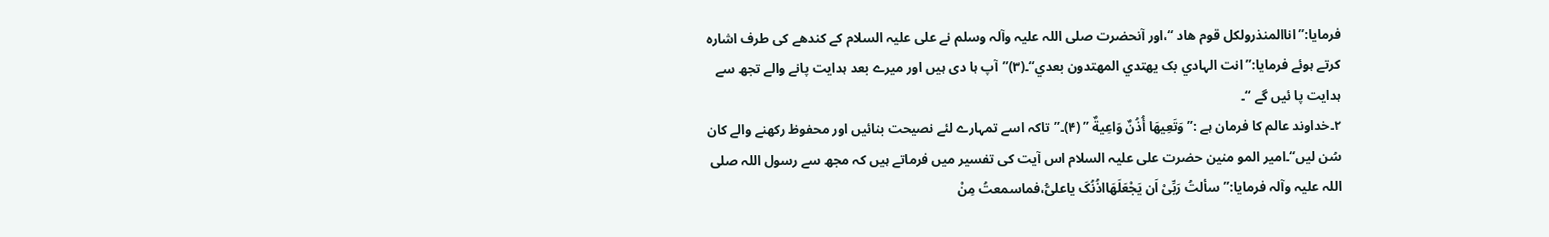فرمایا:’’اناالمنذرولکل قوم ھاد ‘‘،اور آنحضرت صلی اللہ علیہ وآلہ وسلم نے علی علیہ السلام کے کندھے کی طرف اشارہ کرتے ہوئے فرمایا:’’انت الہادي بک یھتدي المھتدون بعدي‘‘۔(۳)’’آپ ہا دی ہیں اور میرے بعد ہدایت پانے والے تجھ سے ہدایت پا ئیں گے ‘‘۔
۲۔خداوند عالم کا فرمان ہے :” وَتَعِيهَا أُذُنٌ وَاعِيةٌ ” (۴)۔’’تاکہ اسے تمہارے لئے نصیحت بنائیں اور محفوظ رکھنے والے کان سُن لیں‘‘۔امیر المو منین حضرت علی علیہ السلام اس آیت کی تفسیر میں فرماتے ہیں کہ مجھ سے رسول اللہ صلی اللہ علیہ وآلہ فرمایا:’’سألتُ رَبِّیْ اَن یَجْعَلَھَااذُنُکَ یاعلیُّ،فماسمعتُ مِنْ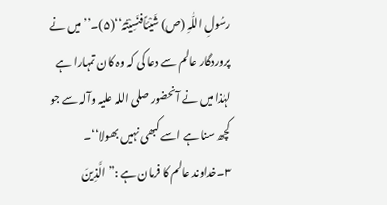رسُولِ اللّٰہِ (ص) شَیْئاًفنَسِیْتُہُ‘‘(۵)۔’’میں نے پروردگار عالم سے دعا کی کہ وہ کان تمہارا ہے لہٰذا میں نے آنحضور صلی اللہ علیہ وآلہ سے جو کچھ سنا ہے اسے کبھی نہیں بھولا‘‘۔
۳۔خداوند عالم کا فرمان ہے :” الَّذِينَ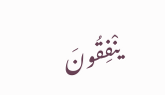ينْفِقُونَ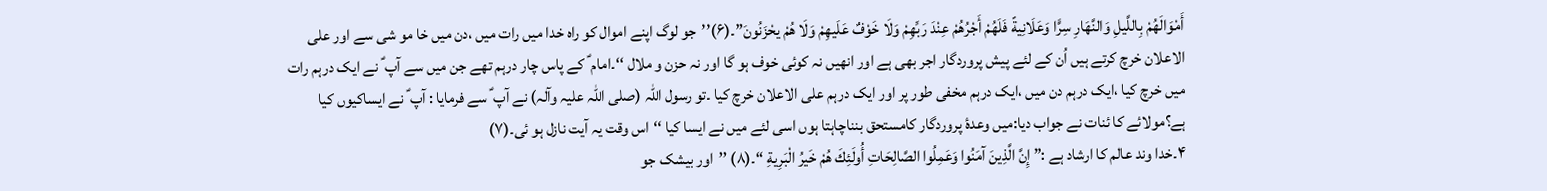أَمْوَالَهُمْ بِاللَّيلِ وَالنَّهَارِ سِرًّا وَعَلَانِيةً فَلَهُمْ أَجْرُهُمْ عِنْدَ رَبِّهِمْ وَلَا خَوْفٌ عَلَيهِمْ وَلَا هُمْ يحْزَنُونَ”۔(۶)’’جو لوگ اپنے اموال کو راہ خدا میں رات میں ،دن میں خا مو شی سے اور علی الاعلان خرچ کرتے ہیں اُن کے لئے پیش پروردگار اجر بھی ہے اور انھیں نہ کوئی خوف ہو گا اور نہ حزن و ملال ‘‘۔امام ؑ کے پاس چار درہم تھے جن میں سے آپ ؑ نے ایک درہم رات میں خرچ کیا ،ایک درہم دن میں ،ایک درہم مخفی طور پر اور ایک درہم علی الاعلان خرچ کیا ۔تو رسول اللہ (صلی اللہ علیہ وآلہ) نے آپ ؑ سے فرمایا : آپ ؑ نے ایساکیوں کیا ہے؟مولائے کا ئنات نے جواب دیا:میں وعدۂ پروردگار کامستحق بنناچاہتا ہوں اسی لئے میں نے ایسا کیا ‘‘اس وقت یہ آیت نازل ہو ئی۔(۷)
۴۔خدا وند عالم کا ارشاد ہے :” إِنَّ الَّذِينَ آمَنُوا وَعَمِلُوا الصَّالِحَاتِ أُولَئِكَ هُمْ خَيرُ الْبَرِيةِ “۔(۸) ’’اور بیشک جو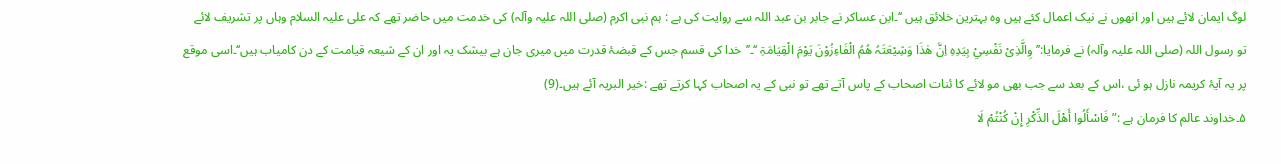لوگ ایمان لائے ہیں اور انھوں نے نیک اعمال کئے ہیں وہ بہترین خلائق ہیں ‘‘۔ابن عساکر نے جابر بن عبد اللہ سے روایت کی ہے : ہم نبی اکرم (صلی اللہ علیہ وآلہ) کی خدمت میں حاضر تھے کہ علی علیہ السلام وہاں پر تشریف لائے تو رسول اللہ (صلی اللہ علیہ وآلہ) نے فرمایا:’’وِالَّذِیْ نَفْسِيْ بِیَدِہِ اِنَّ ھٰذَا وَشِیْعَتَہُ ھُمُ الْفَاءِزُوْنَ یَوْمَ الْقِیَامَۃِ ‘‘۔’’خدا کی قسم جس کے قبضۂ قدرت میں میری جان ہے بیشک یہ اور ان کے شیعہ قیامت کے دن کامیاب ہیں‘‘۔اسی موقع پر یہ آیۂ کریمہ نازل ہو ئی ،اس کے بعد سے جب بھی مو لائے کا ئنات اصحاب کے پاس آتے تھے تو نبی کے یہ اصحاب کہا کرتے تھے :خیر البریہ آئے ہیں۔(9)
۵۔خداوند عالم کا فرمان ہے :” فَاسْأَلُوا أَهْلَ الذِّكْرِ إِنْ كُنْتُمْ لَا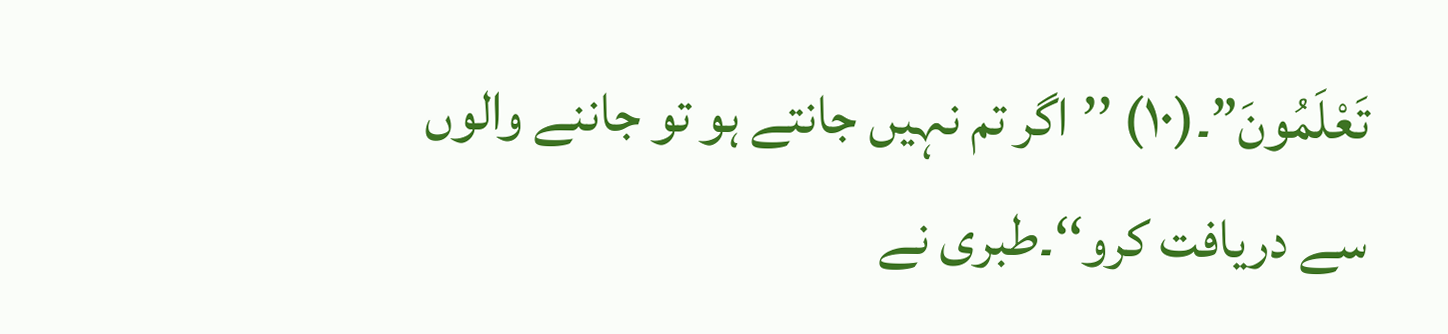تَعْلَمُونَ”۔(۱۰) ’’اگر تم نہیں جانتے ہو تو جاننے والوں سے دریافت کرو‘‘۔طبری نے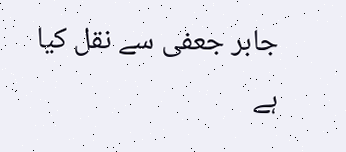جابر جعفی سے نقل کیا ہے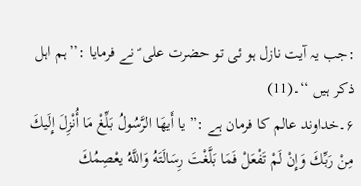:جب یہ آیت نازل ہو ئی تو حضرت علی ؑ نے فرمایا :’’ہم اہل ذکر ہیں ‘‘۔(11)
۶۔خداوند عالم کا فرمان ہے :” يا أَيهَا الرَّسُولُ بَلِّغْ مَا أُنْزِلَ إِلَيكَ مِنْ رَبِّكَ وَإِنْ لَمْ تَفْعَلْ فَمَا بَلَّغْتَ رِسَالَتَهُ وَاللَّهُ يعْصِمُكَ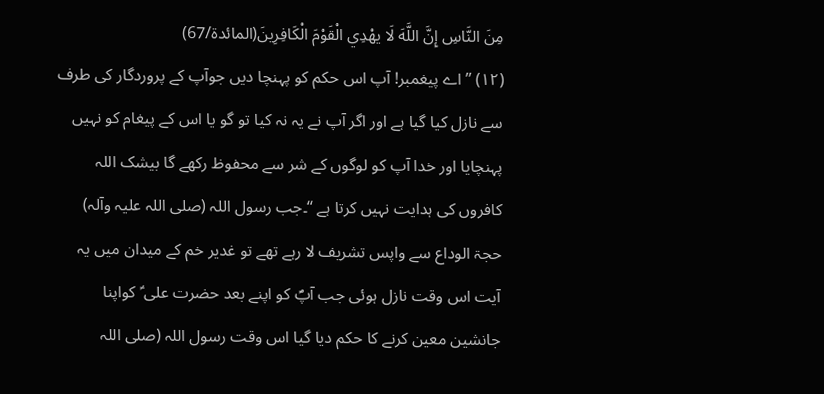مِنَ النَّاسِ إِنَّ اللَّهَ لَا يهْدِي الْقَوْمَ الْكَافِرِينَ(المائدة/67)
(۱۲) ’’اے پیغمبر! آپ اس حکم کو پہنچا دیں جوآپ کے پروردگار کی طرف سے نازل کیا گیا ہے اور اگر آپ نے یہ نہ کیا تو گو یا اس کے پیغام کو نہیں پہنچایا اور خدا آپ کو لوگوں کے شر سے محفوظ رکھے گا بیشک اللہ کافروں کی ہدایت نہیں کرتا ہے ‘‘۔جب رسول اللہ (صلی اللہ علیہ وآلہ) حجۃ الوداع سے واپس تشریف لا رہے تھے تو غدیر خم کے میدان میں یہ آیت اس وقت نازل ہوئی جب آپؐ کو اپنے بعد حضرت علی ؑ کواپنا جانشین معین کرنے کا حکم دیا گیا اس وقت رسول اللہ (صلی اللہ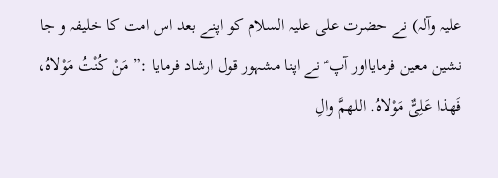علیہ وآلہ) نے حضرت علی علیہ السلام کو اپنے بعد اس امت کا خلیفہ و جا نشین معین فرمایااور آپ ؑ نے اپنا مشہور قول ارشاد فرمایا :” مَنْ كُنْتُ مَوْلاهُ، فَهذا عَلِىٌّ مَوْلاهُ. اللهمَّ والِ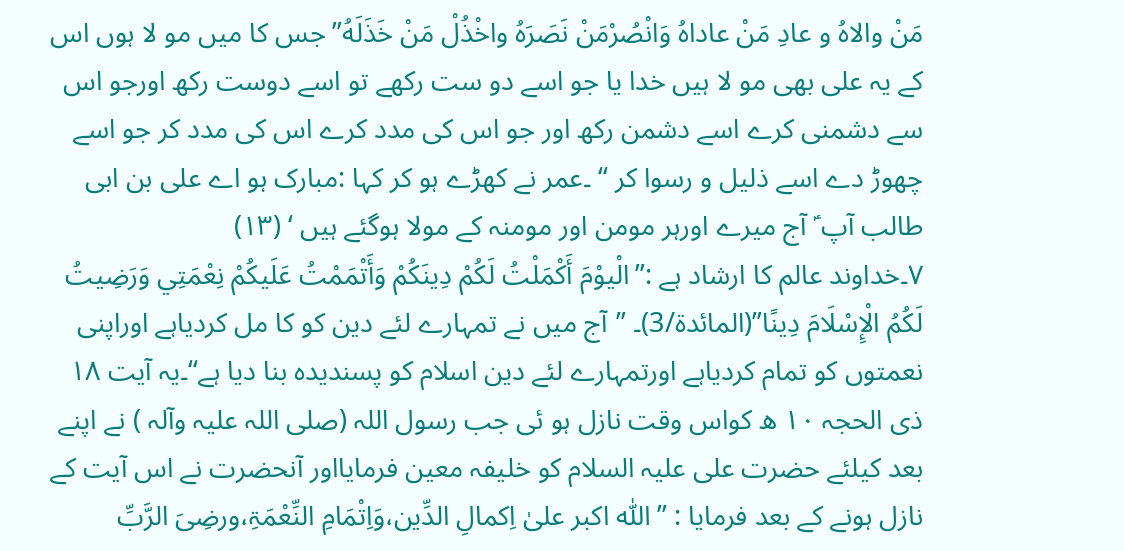مَنْ والاهُ و عادِ مَنْ عاداهُ وَانْصُرْمَنْ نَصَرَهُ واخْذُلْ مَنْ خَذَلَهُ” جس کا میں مو لا ہوں اس کے یہ علی بھی مو لا ہیں خدا یا جو اسے دو ست رکھے تو اسے دوست رکھ اورجو اس سے دشمنی کرے اسے دشمن رکھ اور جو اس کی مدد کرے اس کی مدد کر جو اسے چھوڑ دے اسے ذلیل و رسوا کر ‘‘ ۔عمر نے کھڑے ہو کر کہا :مبارک ہو اے علی بن ابی طالب آپ ؑ آج میرے اورہر مومن اور مومنہ کے مولا ہوگئے ہیں ‘ (۱۳)
۷۔خداوند عالم کا ارشاد ہے :”الْيوْمَ أَكْمَلْتُ لَكُمْ دِينَكُمْ وَأَتْمَمْتُ عَلَيكُمْ نِعْمَتِي وَرَضِيتُ لَكُمُ الْإِسْلَامَ دِينًا”(المائدة/3)۔ ’’آج میں نے تمہارے لئے دین کو کا مل کردیاہے اوراپنی نعمتوں کو تمام کردیاہے اورتمہارے لئے دین اسلام کو پسندیدہ بنا دیا ہے‘‘۔یہ آیت ۱۸ ذی الحجہ ۱۰ ھ کواس وقت نازل ہو ئی جب رسول اللہ (صلی اللہ علیہ وآلہ ) نے اپنے بعد کیلئے حضرت علی علیہ السلام کو خلیفہ معین فرمایااور آنحضرت نے اس آیت کے نازل ہونے کے بعد فرمایا : ’’اللّٰہ اکبر علیٰ اِکمالِ الدِّین،وَاِتْمَامِ النِّعْمَۃِ،ورضِیَ الرَّبِّ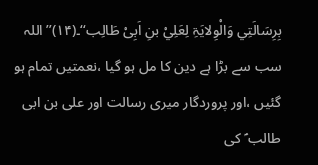بِرِسَالَتِي وَالْوِلایَۃِ لِعَلِيْ بنِ اَبِیْ طَالِب‘‘۔(۱۴)’’اللہ سب سے بڑا ہے دین کا مل ہو گیا ،نعمتیں تمام ہو گئیں ،اور پروردگار میری رسالت اور علی بن ابی طالب ؑ کی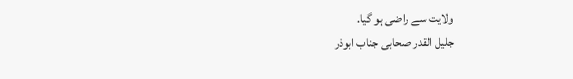ولایت سے راضی ہو گیا.
جلیل القدر صحابی جناب ابوذر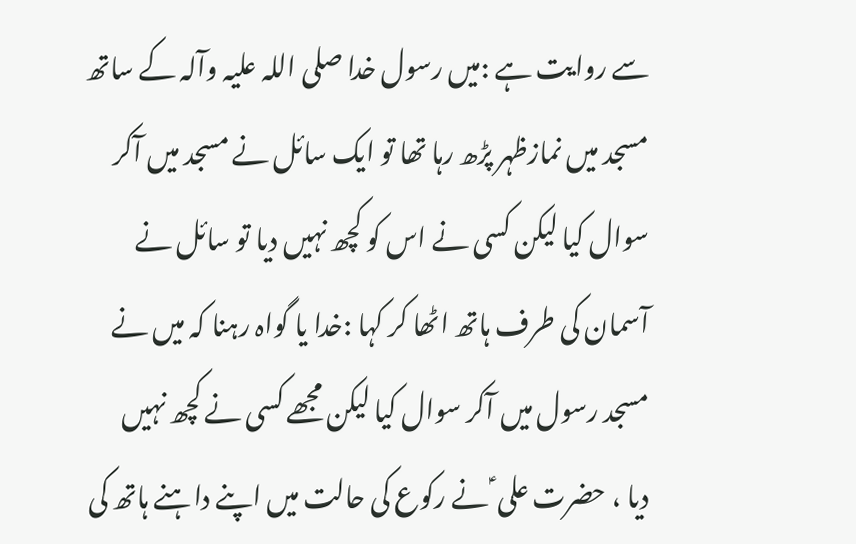سے روایت ہے :میں رسول خدا صلی اللہ علیہ وآلہ کے ساتھ مسجد میں نمازظہر پڑھ رہا تھا تو ایک سائل نے مسجد میں آکر سوال کیا لیکن کسی نے اس کو کچھ نہیں دیا تو سائل نے آسمان کی طرف ہاتھ اٹھا کر کہا :خدا یا گواہ رہنا کہ میں نے مسجد رسول میں آکر سوال کیا لیکن مجھے کسی نے کچھ نہیں دیا ، حضرت علی ؑ نے رکوع کی حالت میں اپنے داہنے ہاتھ کی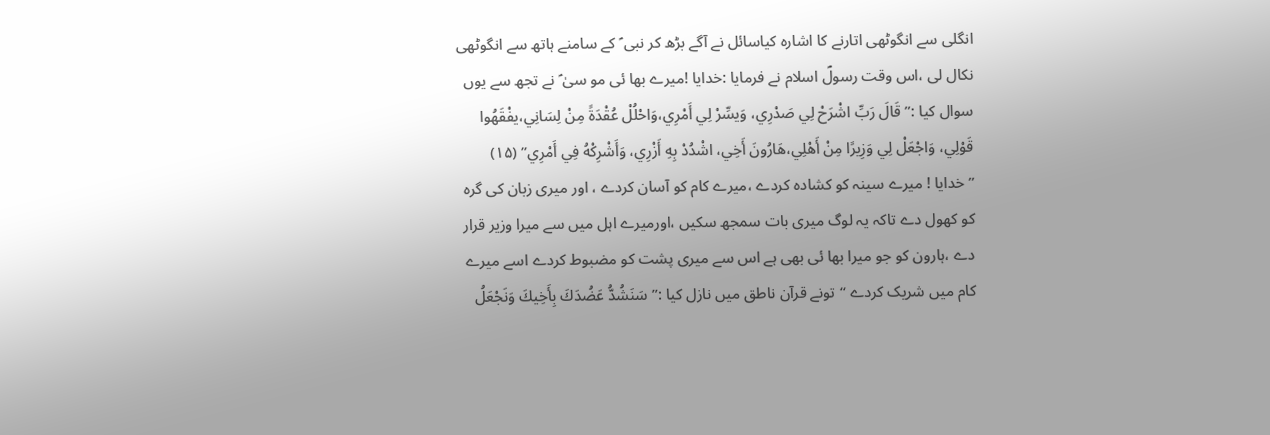انگلی سے انگوٹھی اتارنے کا اشارہ کیاسائل نے آگے بڑھ کر نبی ؑ کے سامنے ہاتھ سے انگوٹھی نکال لی ،اس وقت رسولؐ اسلام نے فرمایا :خدایا !میرے بھا ئی مو سیٰ ؑ نے تجھ سے یوں سوال کیا :” قَالَ رَبِّ اشْرَحْ لِي صَدْرِي، وَيسِّرْ لِي أَمْرِي،وَاحْلُلْ عُقْدَةً مِنْ لِسَانِي،يفْقَهُوا قَوْلِي، وَاجْعَلْ لِي وَزِيرًا مِنْ أَهْلِي،هَارُونَ أَخِي، اشْدُدْ بِهِ أَزْرِي، وَأَشْرِكْهُ فِي أَمْرِي” (۱۵) ’’خدایا ! میرے سینہ کو کشادہ کردے ،میرے کام کو آسان کردے ، اور میری زبان کی گرہ کو کھول دے تاکہ یہ لوگ میری بات سمجھ سکیں ،اورمیرے اہل میں سے میرا وزیر قرار دے ،ہارون کو جو میرا بھا ئی بھی ہے اس سے میری پشت کو مضبوط کردے اسے میرے کام میں شریک کردے ‘‘تونے قرآن ناطق میں نازل کیا :”سَنَشُدُّ عَضُدَكَ بِأَخِيكَ وَنَجْعَلُ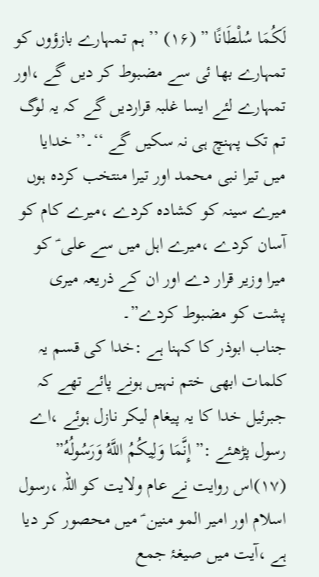لَكُمَا سُلْطَانًا ” (۱۶) ’’ ہم تمہارے بازؤوں کو تمہارے بھا ئی سے مضبوط کر دیں گے ،اور تمہارے لئے ایسا غلبہ قراردیں گے کہ یہ لوگ تم تک پہنچ ہی نہ سکیں گے ‘‘۔’’خدایا میں تیرا نبی محمد اور تیرا منتخب کردہ ہوں میرے سینہ کو کشادہ کردے ،میرے کام کو آسان کردے ،میرے اہل میں سے علی ؑ کو میرا وزیر قرار دے اور ان کے ذریعہ میری پشت کو مضبوط کردے”۔
جناب ابوذر کا کہنا ہے :خدا کی قسم یہ کلمات ابھی ختم نہیں ہونے پائے تھے کہ جبرئیل خدا کا یہ پیغام لیکر نازل ہوئے ،اے رسول پڑھئے :” إِنَّمَا وَلِيكُمُ اللَّهُ وَرَسُولُهُ” (۱۷)اس روایت نے عام ولایت کو اللہ ،رسول اسلام اور امیر المو منین ؑ میں محصور کر دیا ہے ،آیت میں صیغۂ جمع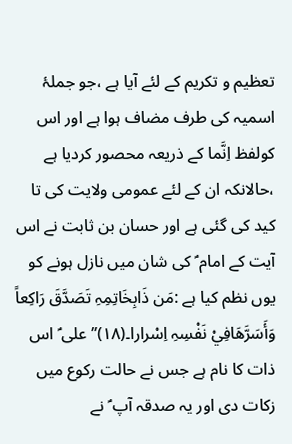تعظیم و تکریم کے لئے آیا ہے ،جو جملۂ اسمیہ کی طرف مضاف ہوا ہے اور اس کولفظ اِنَّما کے ذریعہ محصور کردیا ہے ،حالانکہ ان کے لئے عمومی ولایت کی تا کید کی گئی ہے اور حسان بن ثابت نے اس آیت کے امام ؑ کی شان میں نازل ہونے کو یوں نظم کیا ہے :مَن ذَابِخَاتِمِہِ تَصَدَّقَ رَاکِعاً وَأَسَرَّھَافِيْ نَفْسِہِ اِسْرارا۔(۱۸)’’علی ؑ اس ذات کا نام ہے جس نے حالت رکوع میں زکات دی اور یہ صدقہ آپ ؑ نے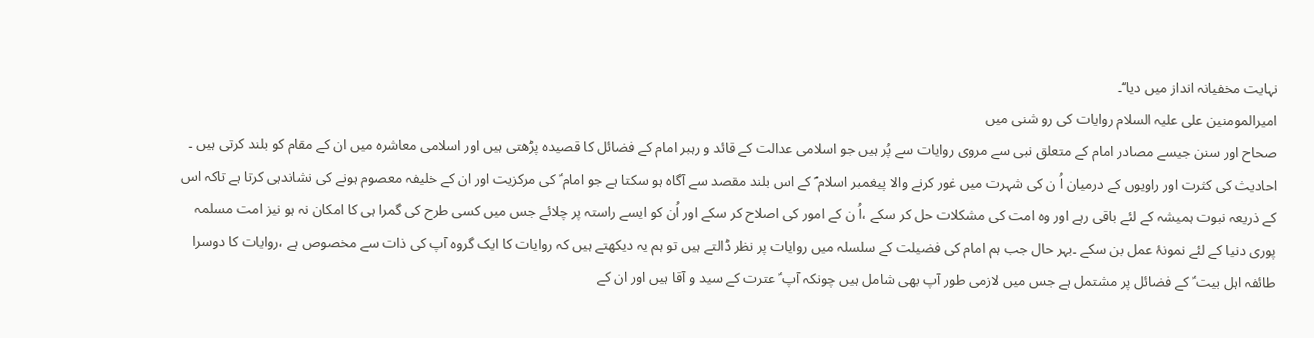نہایت مخفیانہ انداز میں دیا‘‘۔
امیرالمومنین علی علیہ السلام روایات کی رو شنی میں
صحاح اور سنن جیسے مصادر امام کے متعلق نبی سے مروی روایات سے پُر ہیں جو اسلامی عدالت کے قائد و رہبر امام کے فضائل کا قصیدہ پڑھتی ہیں اور اسلامی معاشرہ میں ان کے مقام کو بلند کرتی ہیں ۔
احادیث کی کثرت اور راویوں کے درمیان اُ ن کی شہرت میں غور کرنے والا پیغمبر اسلام ؐ کے اس بلند مقصد سے آگاہ ہو سکتا ہے جو امام ؑ کی مرکزیت اور ان کے خلیفہ معصوم ہونے کی نشاندہی کرتا ہے تاکہ اس کے ذریعہ نبوت ہمیشہ کے لئے باقی رہے اور وہ امت کی مشکلات حل کر سکے ،اُ ن کے امور کی اصلاح کر سکے اور اُن کو ایسے راستہ پر چلائے جس میں کسی طرح کی گمرا ہی کا امکان نہ ہو نیز امت مسلمہ پوری دنیا کے لئے نمونۂ عمل بن سکے ۔بہر حال جب ہم امام کی فضیلت کے سلسلہ میں روایات پر نظر ڈالتے ہیں تو ہم یہ دیکھتے ہیں کہ روایات کا ایک گروہ آپ کی ذات سے مخصوص ہے ،روایات کا دوسرا طائفہ اہل بیت ؑ کے فضائل پر مشتمل ہے جس میں لازمی طور آپ بھی شامل ہیں چونکہ آپ ؑ عترت کے سید و آقا ہیں اور ان کے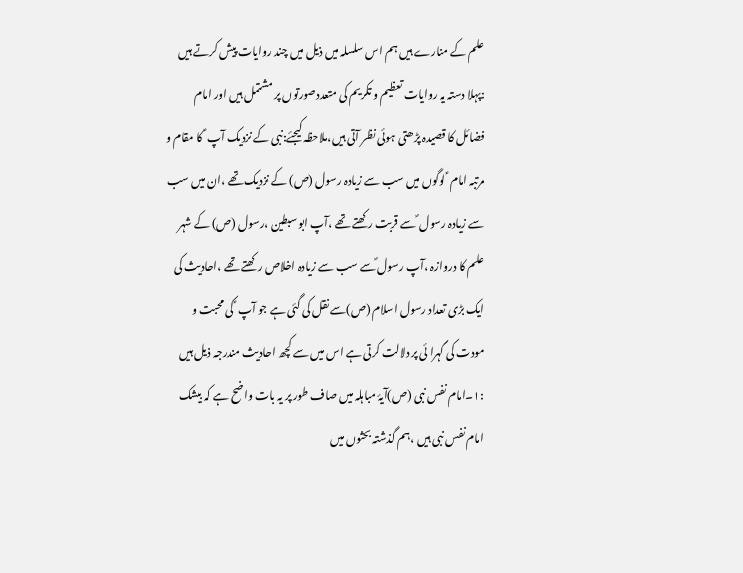علم کے منارے ہیں ہم اس سلسلہ میں ذیل میں چند روایات پیش کرتے ہیں :پہلا دستہ یہ روایات تعظیم و تکریم کی متعددصورتوں پر مشتمل ہیں اور امام فضائل کا قصیدہ پڑھتی ہوئی نظر آتی ہیں،ملاحظہ کیجئے:نبی کے نزدیک آپ ؑ کا مقام و مرتبہ امام ؑ لوگوں میں سب سے زیادہ رسول (ص) کے نزدیک تھے ،ان میں سب سے زیادہ رسول ؐ سے قربت رکھتے تھے ،آپ ابو سبطین ،رسول (ص) کے شہر علم کا دروازہ ،آپ رسول ؐسے سب سے زیادہ اخلاص رکھتے تھے ،احادیث کی ایک بڑی تعداد رسول اسلام (ص)سے نقل کی گئی ہے جو آپ ؑ کی محبت و مودت کی گہرا ئی پر دلالت کرتی ہے اس میں سے کچھ احادیث مندرجہ ذیل ہیں :۱۔امام نفس نبی (ص)آیۂ مباہلہ میں صاف طور پر یہ بات واضح ہے کہ بیشک امام نفس نبی ہیں ،ہم گذشتہ بحثوں میں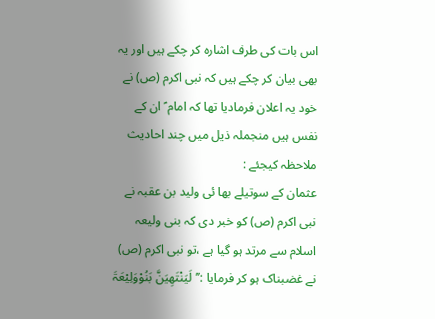اس بات کی طرف اشارہ کر چکے ہیں اور یہ بھی بیان کر چکے ہیں کہ نبی اکرم (ص) نے خود یہ اعلان فرمادیا تھا کہ امام ؑ ان کے نفس ہیں منجملہ ذیل میں چند احادیث ملاحظہ کیجئے :
عثمان کے سوتیلے بھا ئی ولید بن عقبہ نے نبی اکرم (ص) کو خبر دی کہ بنی ولیعہ اسلام سے مرتد ہو گیا ہے ،تو نبی اکرم (ص) نے غضبناک ہو کر فرمایا :’’لَیَنْتَھِیَنَّ بَنُوْوَلِیْعَۃَ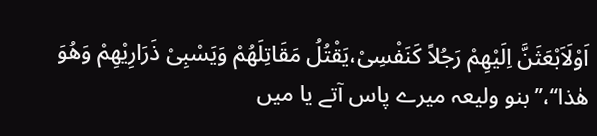اَوْلَاَبْعَثَنَّ اِلَیْھِمْ رَجُلاً کَنَفْسِیْ،یَقْتُلُ مَقَاتِلَھُمْ وَیَسْبِیْ ذَرَارِیْھِمْ وَھُوَ ھٰذا‘‘،’’بنو ولیعہ میرے پاس آتے یا میں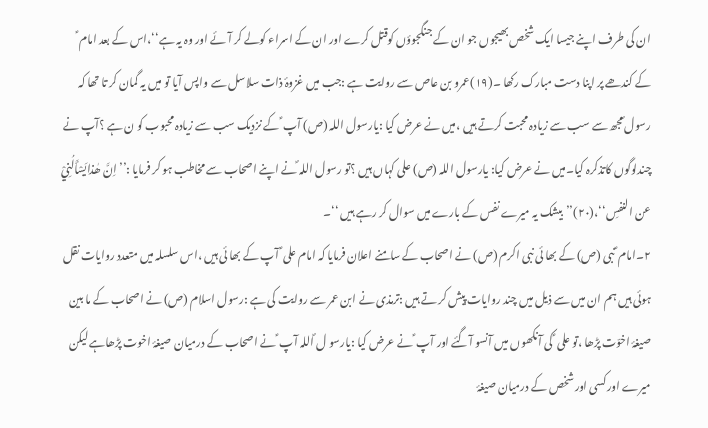ان کی طرف اپنے جیسا ایک شخص بھیجوں جو ان کے جنگجوؤں کوقتل کرے اور ان کے اسراء کولے کر آئے اور وہ یہ ہے‘‘،اس کے بعد امام ؑ کے کندھے پر اپنا دست مبارک رکھا ۔(۱۹)عمرو بن عاص سے روایت ہے :جب میں غزوۂ ذات سلاسل سے واپس آیا تو میں یہ گمان کر تا تھا کہ رسول ؐمجھ سے سب سے زیادہ محبت کرتے ہیں ،میں نے عرض کیا :یارسول اللہ (ص) آپ ؑ کے نزدیک سب سے زیادہ محبوب کو ن ہے ؟آپ نے چندلوگوں کاتذکرہ کیا۔میں نے عرض کیا: یارسول اللہ (ص) علی کہاں ہیں ؟تو رسول اللہ ؐنے اپنے اصحاب سے مخاطب ہو کر فرمایا :’’اِنَّ ھٰذایَسْأَلُنِيْ عن النفسِ‘‘،(۲۰)’’بیشک یہ میرے نفس کے بارے میں سوال کر رہے ہیں ‘‘۔
۲۔امام ؑ نبی (ص) کے بھا ئی نبی اکرم (ص) نے اصحاب کے سامنے اعلان فرمایا کہ امام علی ؑ آپ کے بھا ئی ہیں ،اس سلسلہ میں متعدد روایات نقل ہوئی ہیں ہم ان میں سے ذیل میں چند روایات پیش کر تے ہیں :ترمذی نے ابن عمر سے روایت کی ہے :رسول اسلام (ص) نے اصحاب کے ما بین صیغۂ اخوّت پڑھا ،تو علی ؑ کی آنکھوں میں آنسو آگئے اور آپ ؑ نے عرض کیا :یارسو ل ؐاللہ آپ ؑ نے اصحاب کے درمیان صیغۂ اخوت پڑھاہے لیکن میرے اور کسی اور شخص کے درمیان صیغۂ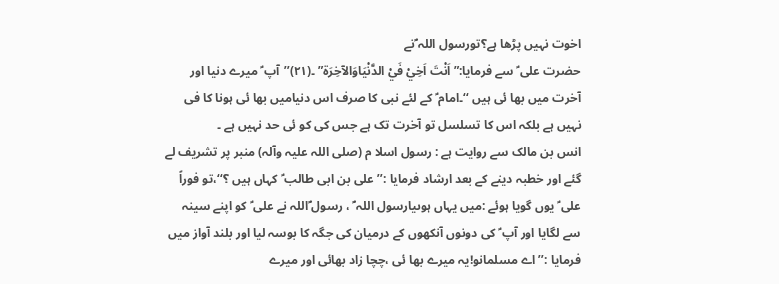اخوت نہیں پڑھا ہے؟تورسول اللہ ؐنے
حضرت علی ؑ سے فرمایا:” اَنْتَ اَخِيْ فَيْ الدَّنْیَاوَالآخِرَة” ۔(۲۱)’’آپ ؑ میرے دنیا اور آخرت میں بھا ئی ہیں ‘‘۔امام ؑ کے لئے نبی کا صرف اس دنیامیں بھا ئی ہونا کا فی نہیں ہے بلکہ اس کا تسلسل تو آخرت تک ہے جس کی کو ئی حد نہیں ہے ۔
انس بن مالک سے روایت ہے : رسول اسلا م (صلی اللہ علیہ وآلہ) منبر پر تشریف لے گئے اور خطبہ دینے کے بعد ارشاد فرمایا :’’علی بن ابی طالب ؑ کہاں ہیں ؟‘‘،تو فوراً علی ؑ یوں گویا ہوئے :میں یہاں ہوںیارسول اللہ ؐ ، رسول ؐاللہ نے علی ؑ کو اپنے سینہ سے لگایا اور آپ ؑ کی دونوں آنکھوں کے درمیان کی جگہ کا بوسہ لیا اور بلند آواز میں فرمایا :’’اے مسلمانو!یہ میرے بھا ئی ،چچا زاد بھائی اور میرے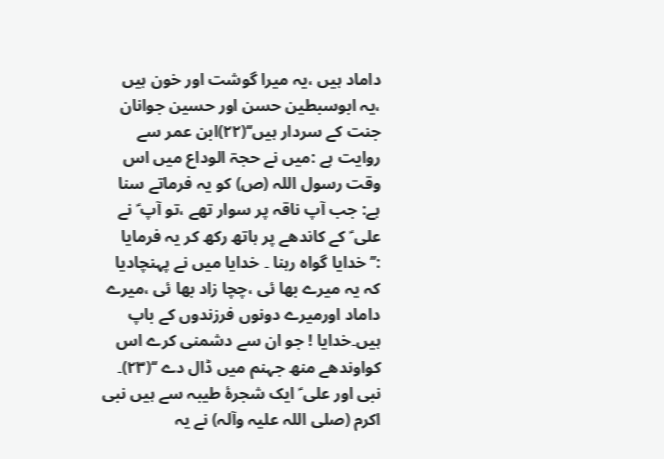داماد ہیں ،یہ میرا گوشت اور خون ہیں ،یہ ابوسبطین حسن اور حسین جوانان جنت کے سردار ہیں‘‘(۲۲)ابن عمر سے روایت ہے :میں نے حجۃ الوداع میں اس وقت رسول اللہ (ص) کو یہ فرماتے سنا ہے: جب آپ ناقہ پر سوار تھے ،تو آپ ؑ نے علی ؑ کے کاندھے پر ہاتھ رکھ کر یہ فرمایا :’’خدایا گواہ رہنا ۔ خدایا میں نے پہنچادیا کہ یہ میرے بھا ئی ،چچا زاد بھا ئی ،میرے داماد اورمیرے دونوں فرزندوں کے باپ ہیں۔خدایا ! جو ان سے دشمنی کرے اس کواوندھے منھ جہنم میں ڈال دے ‘‘(۲۳)۔
نبی اور علی ؑ ایک شجرۂ طیبہ سے ہیں نبی اکرم (صلی اللہ علیہ وآلہ) نے یہ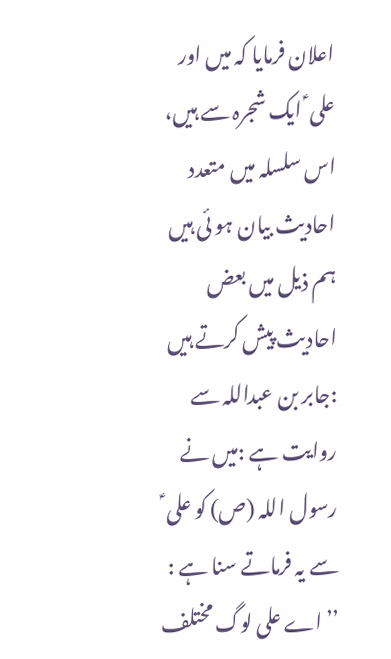اعلان فرمایا کہ میں اور علی ؑ ایک شجرہ سے ہیں، اس سلسلہ میں متعدد احادیث بیان ہو ئی ہیں ہم ذیل میں بعض احادیث پیش کرتے ہیں :جابر بن عبداللہ سے روایت ہے :میں نے رسول اللہ (ص) کو علی ؑ سے یہ فرماتے سنا ہے : ’’اے علی لوگ مختلف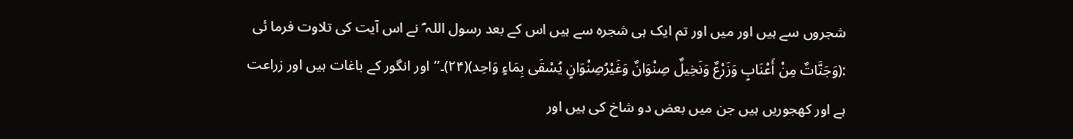شجروں سے ہیں اور میں اور تم ایک ہی شجرہ سے ہیں اس کے بعد رسول اللہ ؐ نے اس آیت کی تلاوت فرما ئی :(وَجَنَّاتٌ مِنْ أَعْنَابٍ وَزَرْعٌ وَنَخِیلٌ صِنْوَانٌ وَغَیْرُصِنْوَانٍ یُسْقَی بِمَاءٍ وَاحِد)(۲۴)۔’’اور انگور کے باغات ہیں اور زراعت ہے اور کھجوریں ہیں جن میں بعض دو شاخ کی ہیں اور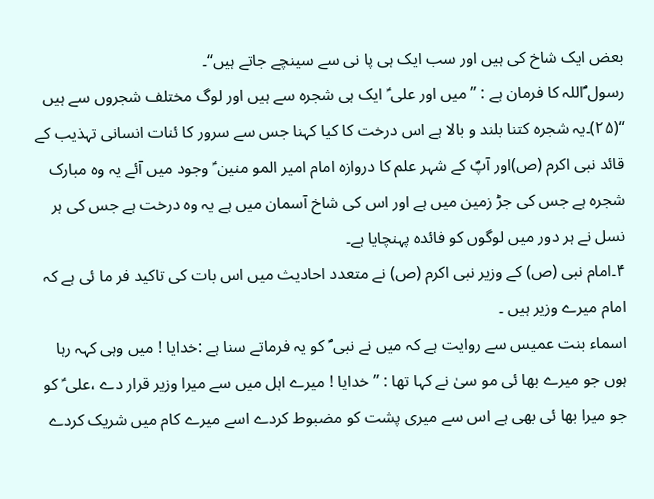بعض ایک شاخ کی ہیں اور سب ایک ہی پا نی سے سینچے جاتے ہیں‘‘۔
رسول ؐاللہ کا فرمان ہے : ’’میں اور علی ؑ ایک ہی شجرہ سے ہیں اور لوگ مختلف شجروں سے ہیں ‘‘(۲۵)۔یہ شجرہ کتنا بلند و بالا ہے اس درخت کا کیا کہنا جس سے سرور کا ئنات انسانی تہذیب کے قائد نبی اکرم (ص)اور آپؐ کے شہر علم کا دروازہ امام امیر المو منین ؑ وجود میں آئے یہ وہ مبارک شجرہ ہے جس کی جڑ زمین میں ہے اور اس کی شاخ آسمان میں ہے یہ وہ درخت ہے جس کی ہر نسل نے ہر دور میں لوگوں کو فائدہ پہنچایا ہے۔
۴۔امام نبی (ص) کے وزیر نبی اکرم (ص) نے متعدد احادیث میں اس بات کی تاکید فر ما ئی ہے کہ امام میرے وزیر ہیں ۔
اسماء بنت عمیس سے روایت ہے کہ میں نے نبی ؐ کو یہ فرماتے سنا ہے :خدایا ! میں وہی کہہ رہا ہوں جو میرے بھا ئی مو سیٰ نے کہا تھا : ’’خدایا ! میرے اہل میں سے میرا وزیر قرار دے ،علی ؑ کو جو میرا بھا ئی بھی ہے اس سے میری پشت کو مضبوط کردے اسے میرے کام میں شریک کردے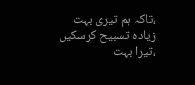،تاکہ ہم تیری بہت زیادہ تسبیح کرسکیں ،تیرا بہت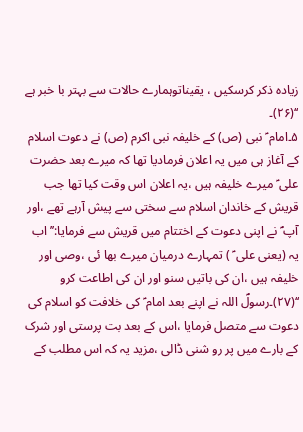زیادہ ذکر کرسکیں ، یقیناتوہمارے حالات سے بہتر با خبر ہے ‘‘(۲۶)۔
۵۔امام ؑ نبی (ص) کے خلیفہ نبی اکرم (ص) نے دعوت اسلام کے آغاز ہی میں یہ اعلان فرمادیا تھا کہ میرے بعد حضرت علی ؑ میرے خلیفہ ہیں ،یہ اعلان اس وقت کیا تھا جب قریش کے خاندان اسلام سے سختی سے پیش آرہے تھے ،اور آپ ؐ نے اپنی دعوت کے اختتام میں قریش سے فرمایا:’’اب یہ (یعنی علی ؑ ) تمہارے درمیان میرے بھا ئی ،وصی اور خلیفہ ہیں ،ان کی باتیں سنو اور ان کی اطاعت کرو ‘‘(۲۷)۔رسولؐ اللہ نے اپنے بعد امام ؑ کی خلافت کو اسلام کی دعوت سے متصل فرمایا ،اس کے بعد بت پرستی اور شرک کے بارے میں پر رو شنی ڈالی ،مزید یہ کہ اس مطلب کے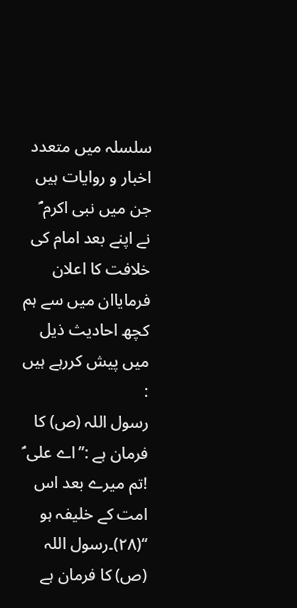سلسلہ میں متعدد اخبار و روایات ہیں جن میں نبی اکرم ؐ نے اپنے بعد امام کی خلافت کا اعلان فرمایاان میں سے ہم کچھ احادیث ذیل میں پیش کررہے ہیں :
رسول اللہ (ص) کا فرمان ہے :’’اے علی ؑ !تم میرے بعد اس امت کے خلیفہ ہو ‘‘(۲۸)۔رسول اللہ (ص) کا فرمان ہے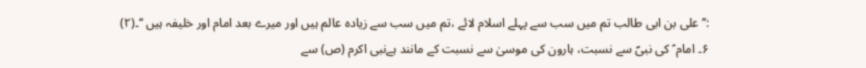:’’علی بن ابی طالب تم میں سب سے پہلے اسلام لائے ،تم میں سب سے زیادہ عالم ہیں اور میرے بعد امام اور خلیفہ ہیں ‘‘۔(۲)
۶۔ امام ؑ کی نبیؐ سے نسبت، ہارون کی موسیٰ سے نسبت کے مانند ہےنبی اکرم (ص) سے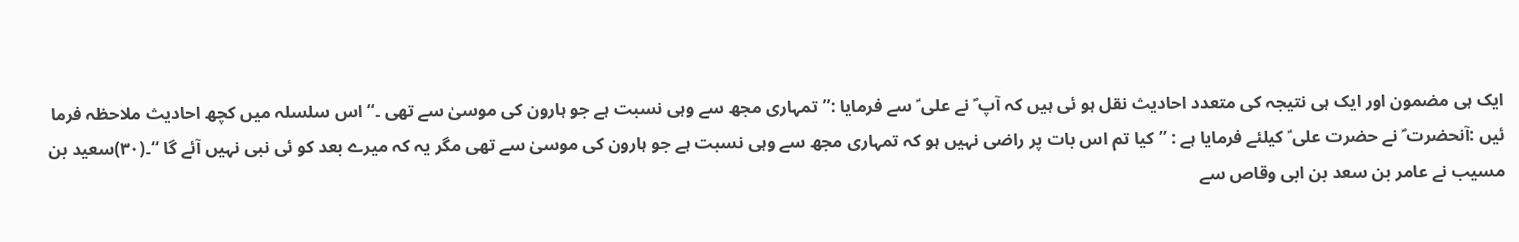ایک ہی مضمون اور ایک ہی نتیجہ کی متعدد احادیث نقل ہو ئی ہیں کہ آپ ؐ نے علی ؑ سے فرمایا :’’تمہاری مجھ سے وہی نسبت ہے جو ہارون کی موسیٰ سے تھی ۔‘‘اس سلسلہ میں کچھ احادیث ملاحظہ فرما ئیں :آنحضرت ؐ نے حضرت علی ؑ کیلئے فرمایا ہے : ’’کیا تم اس بات پر راضی نہیں ہو کہ تمہاری مجھ سے وہی نسبت ہے جو ہارون کی موسیٰ سے تھی مگر یہ کہ میرے بعد کو ئی نبی نہیں آئے گا ‘‘۔(۳۰)سعید بن مسیب نے عامر بن سعد بن ابی وقاص سے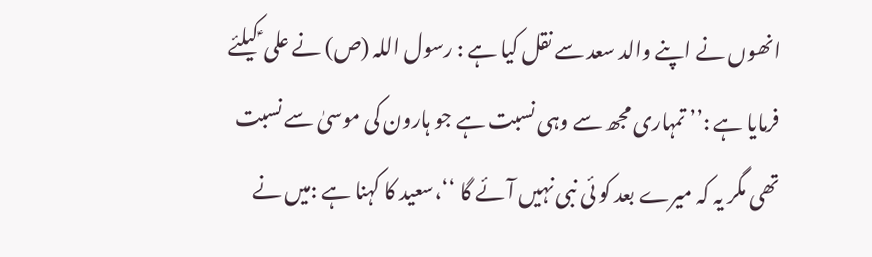انھوں نے اپنے والد سعد سے نقل کیا ہے : رسول اللہ (ص) نے علی ؑ کیلئے فرمایا ہے :’’ تمہاری مجھ سے وہی نسبت ہے جو ہارون کی موسیٰ سے نسبت تھی مگر یہ کہ میرے بعد کو ئی نبی نہیں آئے گا ‘‘،سعید کا کہنا ہے :میں نے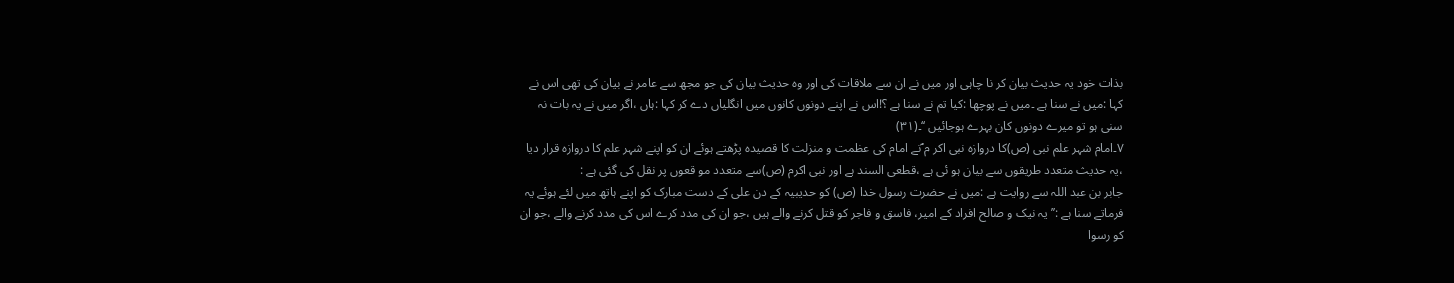بذات خود یہ حدیث بیان کر نا چاہی اور میں نے ان سے ملاقات کی اور وہ حدیث بیان کی جو مجھ سے عامر نے بیان کی تھی اس نے کہا :میں نے سنا ہے ۔میں نے پوچھا :کیا تم نے سنا ہے ؟!اس نے اپنے دونوں کانوں میں انگلیاں دے کر کہا :ہاں ،اگر میں نے یہ بات نہ سنی ہو تو میرے دونوں کان بہرے ہوجائیں ‘‘۔(۳۱)
۷۔امام شہر علم نبی (ص)کا دروازہ نبی اکر م ؐنے امام کی عظمت و منزلت کا قصیدہ پڑھتے ہوئے ان کو اپنے شہر علم کا دروازہ قرار دیا ،یہ حدیث متعدد طریقوں سے بیان ہو ئی ہے ،قطعی السند ہے اور نبی اکرم (ص)سے متعدد مو قعوں پر نقل کی گئی ہے :
جابر بن عبد اللہ سے روایت ہے :میں نے حضرت رسول خدا (ص) کو حدیبیہ کے دن علی کے دست مبارک کو اپنے ہاتھ میں لئے ہوئے یہ فرماتے سنا ہے :’’یہ نیک و صالح افراد کے امیر، فاسق و فاجر کو قتل کرنے والے ہیں ،جو ان کی مدد کرے اس کی مدد کرنے والے ،جو ان کو رسوا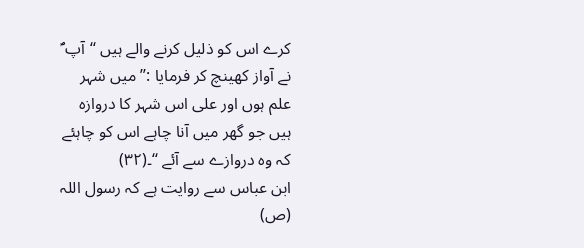کرے اس کو ذلیل کرنے والے ہیں ‘‘آپ ؐ نے آواز کھینچ کر فرمایا :’’میں شہر علم ہوں اور علی اس شہر کا دروازہ ہیں جو گھر میں آنا چاہے اس کو چاہئے کہ وہ دروازے سے آئے ‘‘۔(۳۲)
ابن عباس سے روایت ہے کہ رسول اللہ (ص)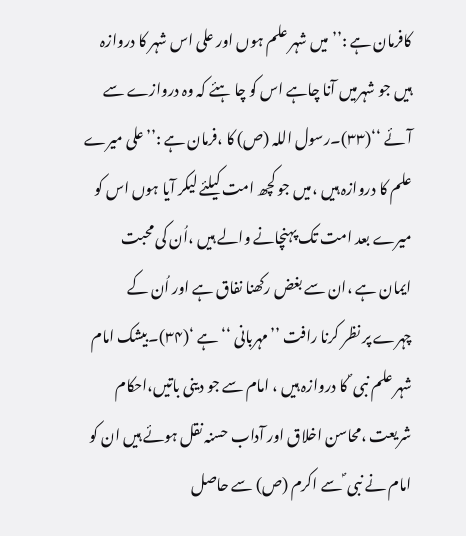کافرمان ہے :’’ میں شہر علم ہوں اور علی اس شہر کا دروازہ ہیں جو شہرمیں آنا چاہے اس کو چا ہئے کہ وہ دروازے سے آئے ‘‘(۳۳)۔رسول اللہ (ص) کا ،فرمان ہے :’’علی میرے علم کا دروازہ ہیں ،میں جو کچھ امت کیلئے لیکر آیا ہوں اس کو میرے بعد امت تک پہنچانے والے ہیں ،اُن کی محبت ایمان ہے ،ان سے بغض رکھنا نفاق ہے اور اُن کے چہرے پر نظر کرنا رافت ’’مہربانی ‘‘ ہے ‘(۳۴)۔بیشک امام شہر علم نبی ؐ کا دروازہ ہیں ، امام سے جو دینی باتیں،احکام شریعت ،محاسن اخلاق اور آداب حسنہ نقل ہوئے ہیں ان کو امام نے نبی ؐ سے اکرم (ص) سے حاصل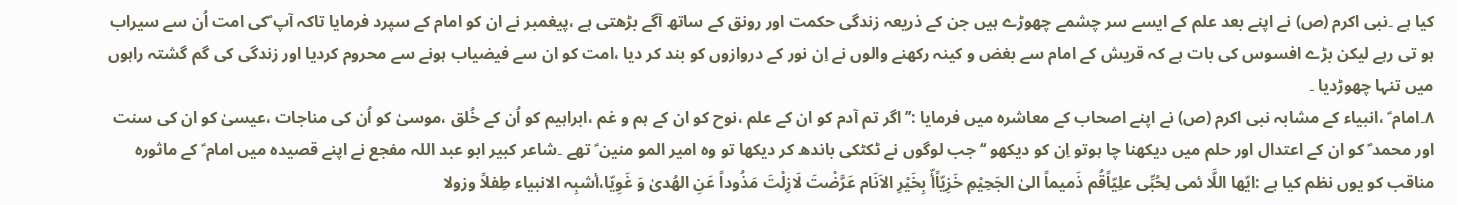کیا ہے ۔نبی اکرم (ص) نے اپنے بعد علم کے ایسے سر چشمے چھوڑے ہیں جن کے ذریعہ زندگی حکمت اور رونق کے ساتھ آگے بڑھتی ہے ،پیغمبر نے ان کو امام کے سپرد فرمایا تاکہ آپ ؐکی امت اُن سے سیراب ہو تی رہے لیکن بڑے افسوس کی بات ہے کہ قریش کے امام سے بغض و کینہ رکھنے والوں نے اِن نور کے دروازوں کو بند کر دیا ،امت کو ان سے فیضیاب ہونے سے محروم کردیا اور زندگی کی گم گشتہ راہوں میں تنہا چھوڑدیا ۔
۸۔امام ؑ ،انبیاء کے مشابہ نبی اکرم (ص) نے اپنے اصحاب کے معاشرہ میں فرمایا :’’اگر تم آدم کو ان کے علم ،نوح کو ان کے ہم و غم ،ابراہیم کو اُن کے خُلق ،موسیٰ کو اُن کی مناجات ،عیسیٰ کو ان کی سنت اور محمد ؐ کو ان کے اعتدال اور حلم میں دیکھنا چا ہوتو اِن کو دیکھو ‘‘جب لوگوں نے ٹکٹکی باندھ کر دیکھا تو وہ امیر المو منین ؑ تھے ۔شاعر کبیر ابو عبد اللہ مفجع نے اپنے قصیدہ میں امام ؑ کے ماثورہ مناقب کو یوں نظم کیا ہے :ایّھا اللَّا ئمی لِحُبِّی علِیّاًقُم ذَمیماً الیٰ الجَحِیْمِ خَزِیّاًأّ بِخَیْرِ الاَنَام عَرَّضْتَ لَازِلْتَ مَذُوداً عَنِ الھُدیٰ وَ غَوِیّا،أشبِہ الانبیاء طِفلاً وزولا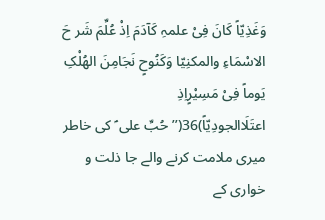وَغَذِیّاً کَانَ فِیْ علمہِ کَآدَمَ اِذْ عُلِّمَ شَر حَ الاسْمَاءِ والمکنِیّا وَکَنُوحٍ نَجَامِنَ الھُلْکِ یَوماً فِیْ مَسِیْرٍاِذِ اعتَلَاالجودِیّاً)36(’’حُبِّ علی ؑ کی خاطر میری ملامت کرنے والے جا ذلت و خواری کے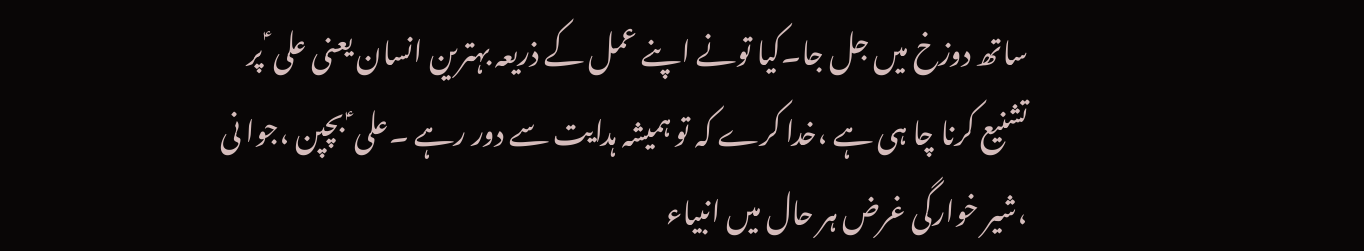ساتھ دوزخ میں جل جا۔کیا تونے اپنے عمل کے ذریعہ بہترین انسان یعنی علی ؑ پر تشنیع کرنا چا ہی ہے ،خدا کرے کہ تو ہمیشہ ہدایت سے دور رہے ۔علی ؑ بچپن ،جوا نی ،شیر خوارگی غرض ہر حال میں انبیاء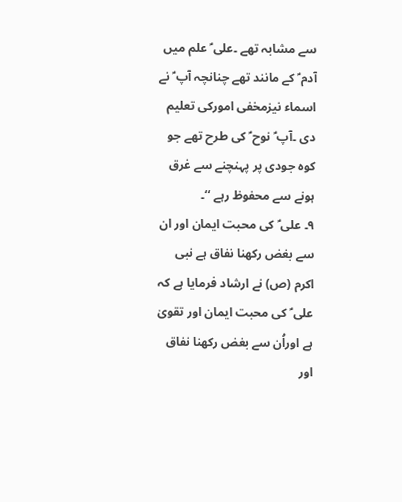سے مشابہ تھے ۔علی ؑ علم میں آدم ؑ کے مانند تھے چنانچہ آپ ؑ نے اسماء نیزمخفی امورکی تعلیم دی ۔آپ ؑ نوح ؑ کی طرح تھے جو کوہ جودی پر پہنچنے سے غرق ہونے سے محفوظ رہے ‘‘۔
۹۔ علی ؑ کی محبت ایمان اور ان سے بغض رکھنا نفاق ہے نبی اکرم (ص) نے ارشاد فرمایا ہے کہ علی ؑ کی محبت ایمان اور تقویٰ ہے اوراُن سے بغض رکھنا نفاق اور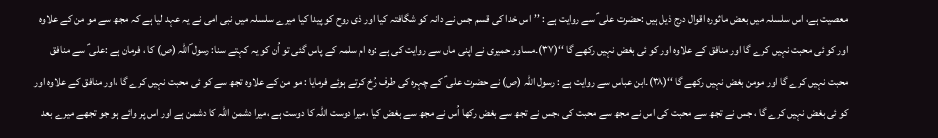معصیت ہے، اس سلسلہ میں بعض ماثورہ اقوال درج ذیل ہیں :حضرت علی ؑ سے روایت ہے : ’’اس خدا کی قسم جس نے دانہ کو شگافتہ کیا اور ذی روح کو پیدا کیا میرے سلسلہ میں نبی امی نے یہ عہد لیا ہے کہ مجھ سے مو من کے علاوہ اور کو ئی محبت نہیں کرے گا اور منافق کے علاوہ اور کو ئی بغض نہیں رکھے گا ‘‘(۳۷)۔مساور حمیری نے اپنی ماں سے روایت کی ہے :وہ ام سلمہ کے پاس گئی تو اُن کو یہ کہتے سنا: رسول ؐاللہ (ص) کا ، فرمان ہے :علی ؑ سے منافق محبت نہیں کرے گا اور مومن بغض نہیں رکھے گا ‘‘(۳۸)۔ابن عباس سے روایت ہے : رسول اللہ (ص) نے حضرت علی ؑ کے چہرہ کی طرف رُخ کرتے ہوئے فرمایا : مو من کے علاوہ تجھ سے کو ئی محبت نہیں کرے گا ،اور منافق کے علاوہ اور کو ئی بغض نہیں کرے گا ، جس نے تجھ سے محبت کی اس نے مجھ سے محبت کی ،جس نے تجھ سے بغض رکھا اُس نے مجھ سے بغض کیا ،میرا دوست اللہ کا دوست ہے ،میرا دشمن اللہ کا دشمن ہے اور اس پر وائے ہو جو تجھے میرے بعد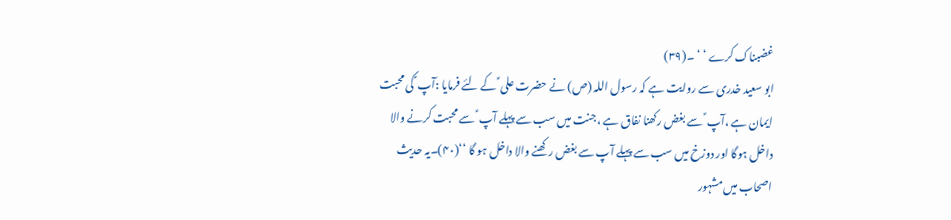غضبناک کرے ‘ ‘ ۔(۳۹)
ابو سعید خدری سے روایت ہے کہ رسول اللہ (ص) نے حضرت علی ؑ کے لئے فرمایا :آپ ؑ کی محبت ایمان ہے ،آپ ؑ سے بغض رکھنا نفاق ہے ،جنت میں سب سے پہلے آپ ؑ سے محبت کرنے والا داخل ہوگا اور دوزخ میں سب سے پہلے آپ سے بغض رکھنے والا داخل ہو گا ‘‘(۴۰)۔یہ حدیث اصحاب میں مشہور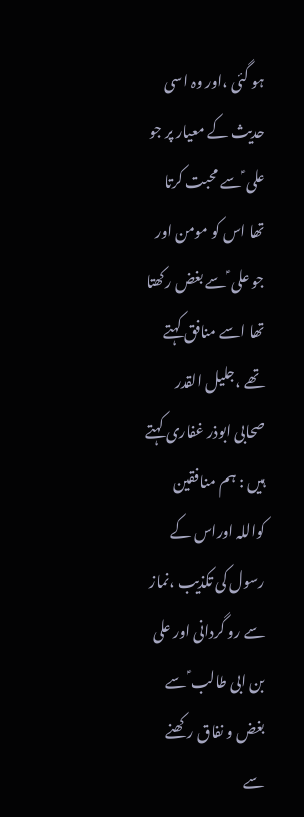ہو گئی ،اور وہ اسی حدیث کے معیار پر جو علی ؑ سے محبت کرتا تھا اس کو مومن اور جو علی ؑ سے بغض رکھتا تھا اسے منافق کہتے تھے ،جلیل القدر صحابی ابوذر غفاری کہتے ہیں : ہم منافقین کواللہ اوراس کے رسول کی تکذیب ،نماز سے رو گردانی اور علی بن ابی طالب ؑ سے بغض و نفاق رکھنے سے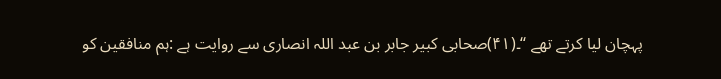پہچان لیا کرتے تھے ‘‘۔(۴۱)صحابی کبیر جابر بن عبد اللہ انصاری سے روایت ہے :ہم منافقین کو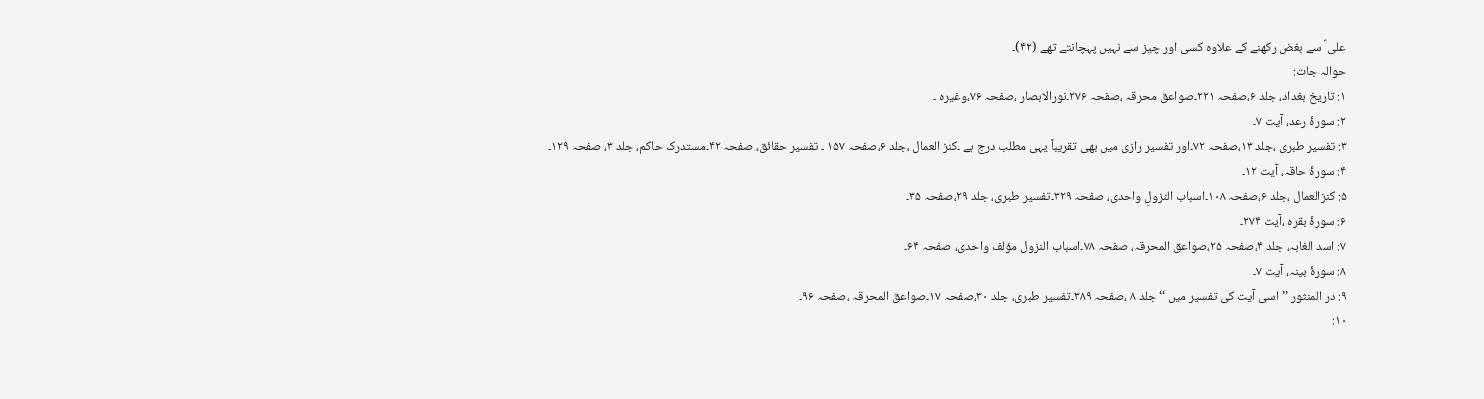علی ؑ سے بغض رکھنے کے علاوہ کسی اور چیز سے نہیں پہچانتے تھے (۴۲)۔
حوالہ جات:
۱: تاریخ بغداد، جلد ۶،صفحہ ۲۲۱۔صواعق محرقہ ،صفحہ ۲۷۶۔نورالابصار ،صفحہ ۷۶،وغیرہ ۔
۲: سورۂ رعد، آیت ۷۔
۳: تفسیر طبری ،جلد ۱۳،صفحہ ۷۲۔اور تفسیر رازی میں بھی تقریباً یہی مطلب درج ہے ۔کنز العمال ،جلد ۶،صفحہ ۱۵۷ ۔ تفسیر حقائق، صفحہ ۴۲۔مستدرک حاکم، جلد ۳، صفحہ ۱۲۹۔
۴: سورۂ حاقہ، آیت ۱۲۔
۵: کنزالعمال ،جلد ۶،صفحہ ۱۰۸۔اسباب النزولِ واحدی، صفحہ ۳۲۹۔تفسیر طبری، جلد ۲۹،صفحہ ۳۵۔
۶: سورۂ بقرہ ،آیت ۲۷۴۔
۷: اسد الغابہ، جلد ۴،صفحہ ۲۵،صواعق المحرقہ، صفحہ ۷۸۔اسباب النزول مؤلف واحدی، صفحہ ۶۴۔
۸: سورۂ بینہ، آیت ۷۔
۹: در المنثور ’’اسی آیت کی تفسیر میں ‘‘جلد ۸ ،صفحہ ۳۸۹۔تفسیر طبری، جلد ۳۰،صفحہ ۱۷۔صواعق المحرقہ ،صفحہ ۹۶۔
۱۰: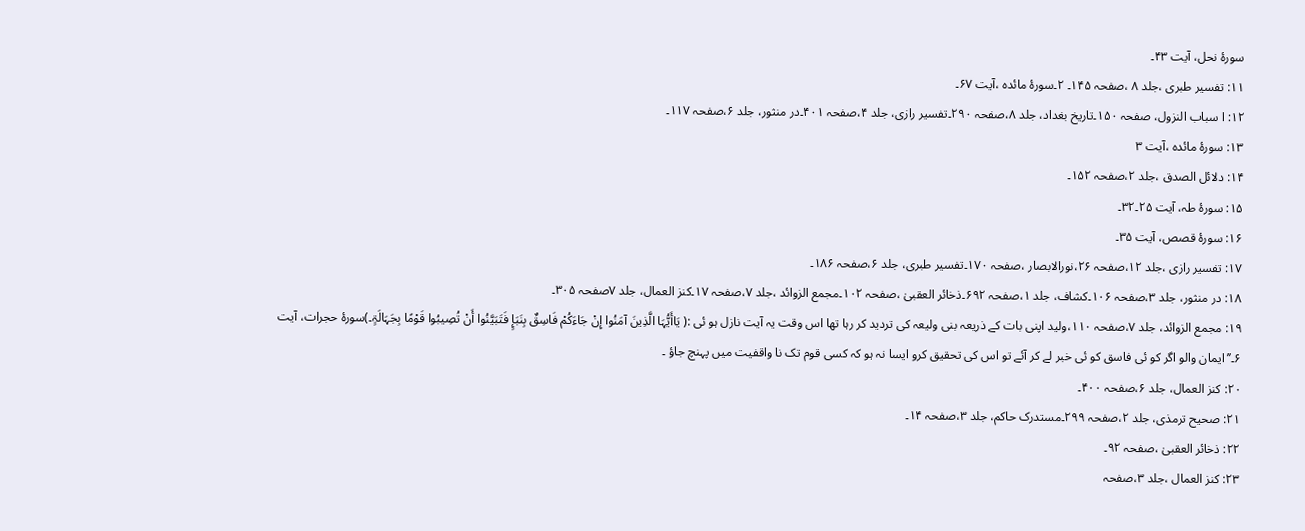سورۂ نحل، آیت ۴۳۔
۱۱: تفسیر طبری ،جلد ۸ ،صفحہ ۱۴۵۔ ۲۔سورۂ مائدہ ،آیت ۶۷۔
۱۲: ا سباب النزول، صفحہ ۱۵۰۔تاریخ بغداد، جلد ۸،صفحہ ۲۹۰۔تفسیر رازی، جلد ۴،صفحہ ۴۰۱۔در منثور، جلد ۶،صفحہ ۱۱۷۔
۱۳: سورۂ مائدہ ،آیت ۳
۱۴: دلائل الصدق ،جلد ۲،صفحہ ۱۵۲۔
۱۵: سورۂ طہ، آیت ۲۵۔۳۲۔
۱۶: سورۂ قصص، آیت ۳۵۔
۱۷: تفسیر رازی ،جلد ۱۲،صفحہ ۲۶،نورالابصار ،صفحہ ۱۷۰۔تفسیر طبری، جلد ۶،صفحہ ۱۸۶۔
۱۸: در منثور، جلد ۳،صفحہ ۱۰۶۔کشاف، جلد ۱،صفحہ ۶۹۲۔ذخائر العقبیٰ ،صفحہ ۱۰۲۔مجمع الزوائد ،جلد ۷،صفحہ ۱۷۔کنز العمال، جلد ۷صفحہ ۳۰۵۔
۱۹: مجمع الزوائد، جلد ۷،صفحہ ۱۱۰،ولید اپنی بات کے ذریعہ بنی ولیعہ کی تردید کر رہا تھا اس وقت یہ آیت نازل ہو ئی :( یَاأَیُّہَا الَّذِینَ آمَنُوا إِنْ جَاءَکُمْ فَاسِقٌ بِنَبَإٍ فَتَبَیَّنُوا أَنْ تُصِیبُوا قَوْمًا بِجَہَالَۃٍ۔)سورۂ حجرات، آیت ۶۔’’ایمان والو اگر کو ئی فاسق کو ئی خبر لے کر آئے تو اس کی تحقیق کرو ایسا نہ ہو کہ کسی قوم تک نا واقفیت میں پہنچ جاؤ ۔
۲۰: کنز العمال، جلد ۶،صفحہ ۴۰۰۔
۲۱: صحیح ترمذی، جلد ۲،صفحہ ۲۹۹۔مستدرک حاکم، جلد ۳،صفحہ ۱۴۔
۲۲: ذخائر العقبیٰ ،صفحہ ۹۲۔
۲۳: کنز العمال ،جلد ۳،صفحہ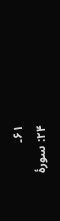۶۱۔
۲۴: سورۂ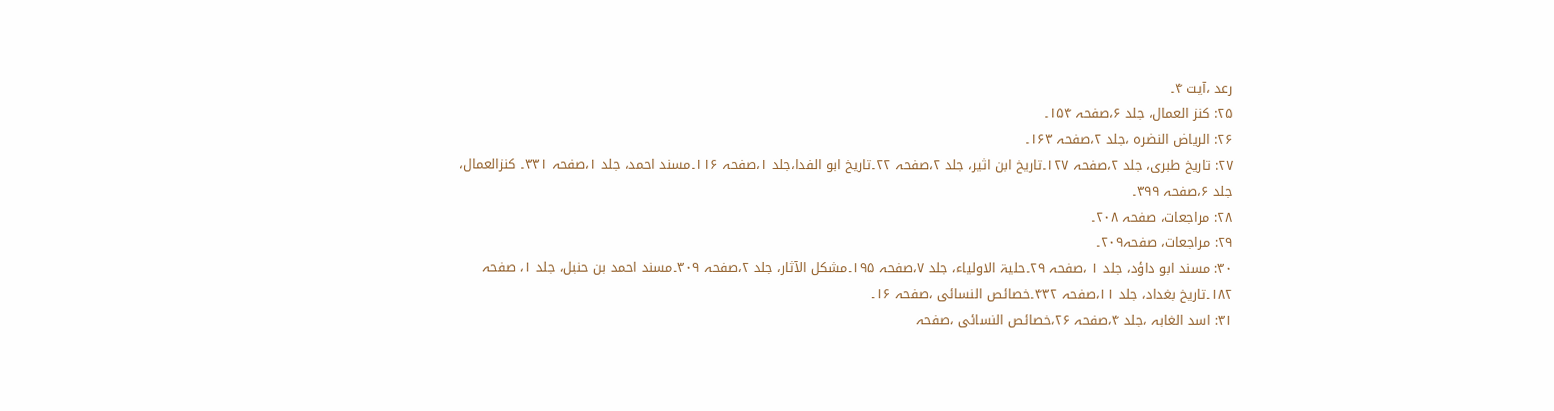رعد ،آیت ۴۔
۲۵: کنز العمال، جلد ۶،صفحہ ۱۵۴۔
۲۶: الریاض النضرہ ،جلد ۲،صفحہ ۱۶۳۔
۲۷: تاریخ طبری، جلد ۲،صفحہ ۱۲۷۔تاریخ ابن اثیر، جلد ۲،صفحہ ۲۲۔تاریخ ابو الفدا،جلد ۱،صفحہ ۱۱۶۔مسند احمد، جلد ۱،صفحہ ۳۳۱۔ کنزالعمال، جلد ۶،صفحہ ۳۹۹۔
۲۸: مراجعات، صفحہ ۲۰۸۔
۲۹: مراجعات، صفحہ۲۰۹۔
۳۰: مسند ابو داؤد، جلد ۱ ،صفحہ ۲۹۔حلیۃ الاولیاء، جلد ۷،صفحہ ۱۹۵۔مشکل الآثار، جلد ۲،صفحہ ۳۰۹۔مسند احمد بن حنبل، جلد ۱، صفحہ ۱۸۲۔تاریخ بغداد، جلد ۱۱،صفحہ ۴۳۲۔خصائص النسائی ،صفحہ ۱۶۔
۳۱: اسد الغابہ ،جلد ۴،صفحہ ۲۶،خصائص النسائی ،صفحہ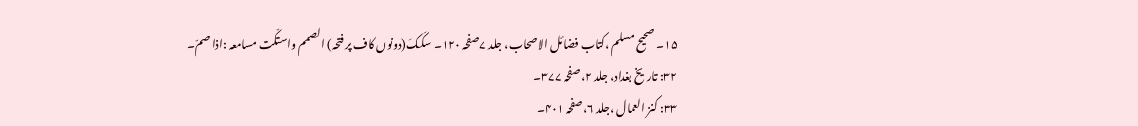۱۵۔ صحیح مسلم ،کتاب فضائل الاصحاب، جلد ۷صفحہ ۱۲۰۔ سکَکَ(دونوں کاف پر فتحہ) الصمم واستکّت مسامعہ :اذا صمّ۔
۳۲: تاریخ بغداد، جلد ۲،صفحہ ۳۷۷۔
۳۳: کنز العمال ،جلد ۶،صفحہ ۴۰۱۔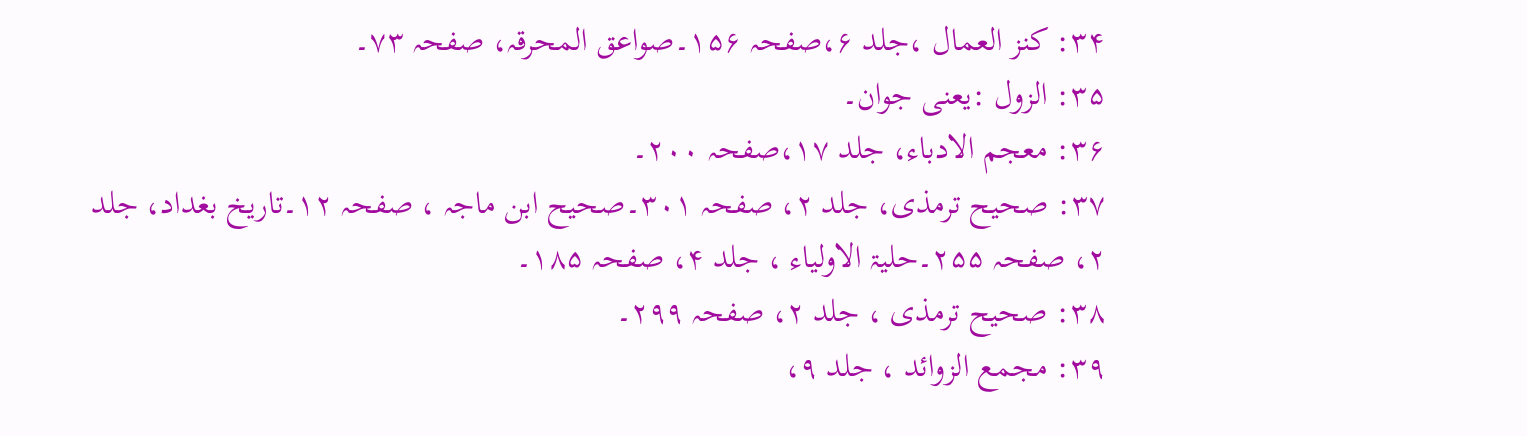۳۴: کنز العمال ،جلد ۶،صفحہ ۱۵۶۔صواعق المحرقہ، صفحہ ۷۳۔
۳۵: الزول :یعنی جوان۔
۳۶: معجم الادباء، جلد ۱۷،صفحہ ۲۰۰۔
۳۷: صحیح ترمذی، جلد ۲، صفحہ ۳۰۱۔صحیح ابن ماجہ ، صفحہ ۱۲۔تاریخ بغداد، جلد ۲، صفحہ ۲۵۵۔حلیۃ الاولیاء ، جلد ۴، صفحہ ۱۸۵۔
۳۸: صحیح ترمذی ، جلد ۲، صفحہ ۲۹۹۔
۳۹: مجمع الزوائد ، جلد ۹،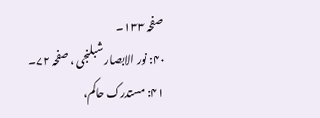صفحہ ۱۳۳۔
۴۰: نور الابصار شبلنجی ، صفحہ ۷۲۔
۴۱: مستدرک حاکم،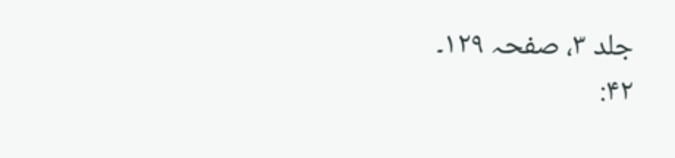جلد ۳، صفحہ ۱۲۹۔
۴۲: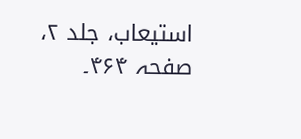استیعاب، جلد ۲، صفحہ ۴۶۴۔